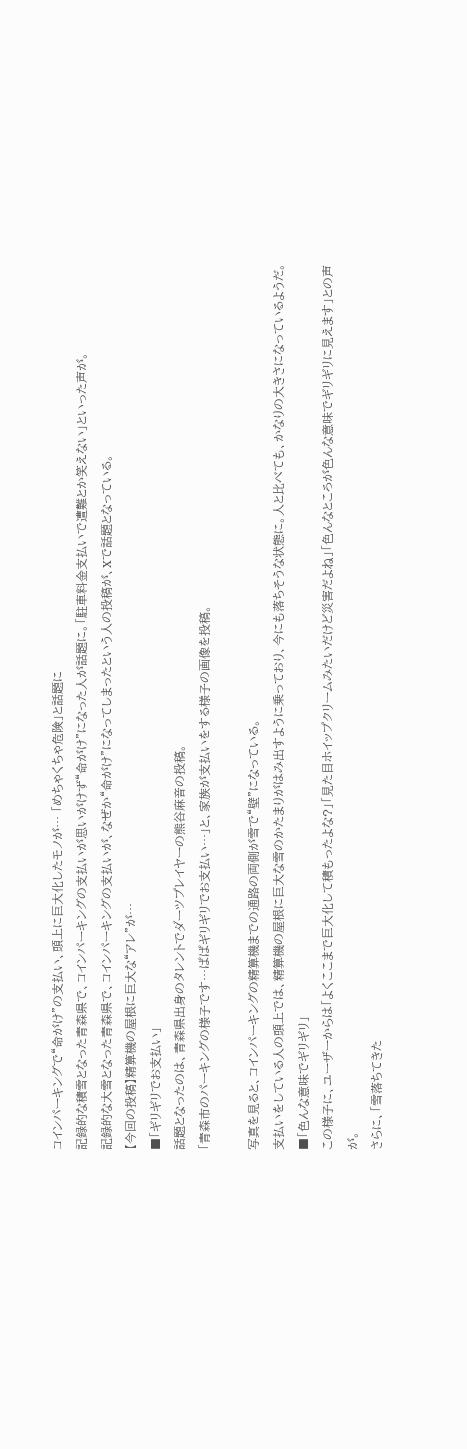コインパーキングで“命がけ”の支払い、頭上に巨大化したモノが… 「めちゃくちゃ危険」と話題に
記録的な積雪となった青森県で、コインパーキングの支払いが思いがけず“命がけ”になった人が話題に。「駐車料金支払いで遭難とか笑えない」といった声が。
記録的な大雪となった青森県で、コインパーキングの支払いが、なぜか“命がけ”になってしまったという人の投稿が、Xで話題となっている。
【今回の投稿】精算機の屋根に巨大な“アレ”が…
■「ギリギリでお支払い」
話題となったのは、青森県出身のタレントでダーツプレイヤーの熊谷麻音の投稿。
「青森市のパーキングの様子です…ぱぱギリギリでお支払い…」と、家族が支払いをする様子の画像を投稿。

写真を見ると、コインパーキングの精算機までの通路の両側が雪で“壁”になっている。
支払いをしている人の頭上では、精算機の屋根に巨大な雪のかたまりがはみ出すように乗っており、今にも落ちそうな状態に。人と比べても、かなりの大きさになっているようだ。
■「色んな意味でギリギリ」
この様子に、ユーザーからは「よくここまで巨大化して積もったよな?」「見た目ホイップクリームみたいだけど災害だよね」「色んなところが色んな意味でギリギリに見えます」との声が。
さらに、「雪落ちてきた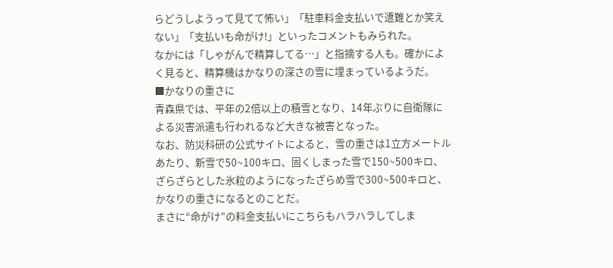らどうしようって見てて怖い」「駐車料金支払いで遭難とか笑えない」「支払いも命がけ!」といったコメントもみられた。
なかには「しゃがんで精算してる…」と指摘する人も。確かによく見ると、精算機はかなりの深さの雪に埋まっているようだ。
■かなりの重さに
青森県では、平年の2倍以上の積雪となり、14年ぶりに自衛隊による災害派遣も行われるなど大きな被害となった。
なお、防災科研の公式サイトによると、雪の重さは1立方メートルあたり、新雪で50~100キロ、固くしまった雪で150~500キロ、ざらざらとした氷粒のようになったざらめ雪で300~500キロと、かなりの重さになるとのことだ。
まさに“命がけ”の料金支払いにこちらもハラハラしてしま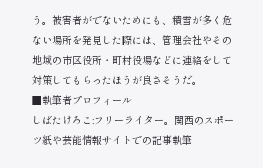う。被害者がでないためにも、積雪が多く危ない場所を発見した際には、管理会社やその地域の市区役所・町村役場などに連絡をして対策してもらったほうが良さそうだ。
■執筆者プロフィール
しばたけろこ:フリーライター。関西のスポーツ紙や芸能情報サイトでの記事執筆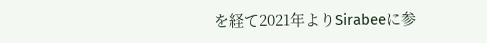を経て2021年よりSirabeeに参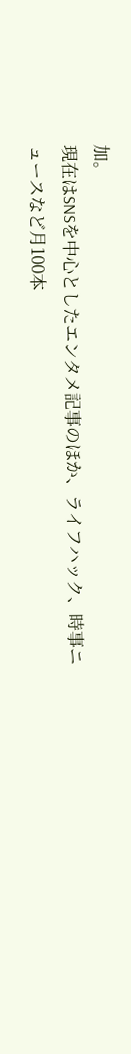加。
現在はSNSを中心としたエンタメ記事のほか、ライフハック、時事ニュースなど月100本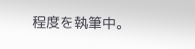程度を執筆中。